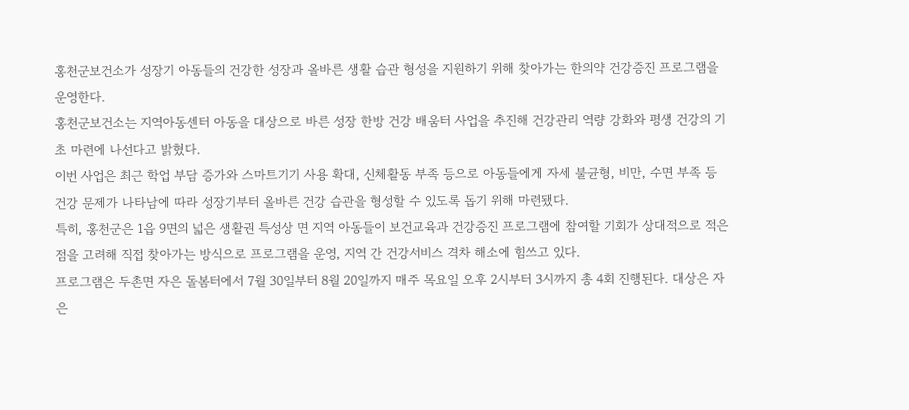홍천군보건소가 성장기 아동들의 건강한 성장과 올바른 생활 습관 형성을 지원하기 위해 찾아가는 한의약 건강증진 프로그램을 운영한다.
홍천군보건소는 지역아동센터 아동을 대상으로 바른 성장 한방 건강 배움터 사업을 추진해 건강관리 역량 강화와 평생 건강의 기초 마련에 나선다고 밝혔다.
이번 사업은 최근 학업 부담 증가와 스마트기기 사용 확대, 신체활동 부족 등으로 아동들에게 자세 불균형, 비만, 수면 부족 등 건강 문제가 나타남에 따라 성장기부터 올바른 건강 습관을 형성할 수 있도록 돕기 위해 마련됐다.
특히, 홍천군은 1읍 9면의 넓은 생활권 특성상 면 지역 아동들이 보건교육과 건강증진 프로그램에 참여할 기회가 상대적으로 적은 점을 고려해 직접 찾아가는 방식으로 프로그램을 운영, 지역 간 건강서비스 격차 해소에 힘쓰고 있다.
프로그램은 두촌면 자은 돌봄터에서 7월 30일부터 8월 20일까지 매주 목요일 오후 2시부터 3시까지 총 4회 진행된다. 대상은 자은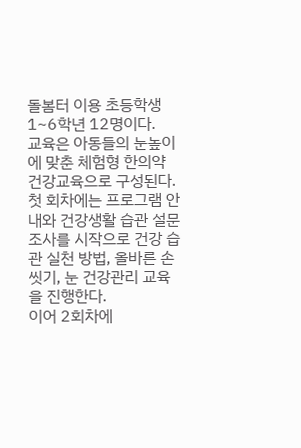돌봄터 이용 초등학생 1~6학년 12명이다.
교육은 아동들의 눈높이에 맞춘 체험형 한의약 건강교육으로 구성된다.
첫 회차에는 프로그램 안내와 건강생활 습관 설문조사를 시작으로 건강 습관 실천 방법, 올바른 손 씻기, 눈 건강관리 교육을 진행한다.
이어 2회차에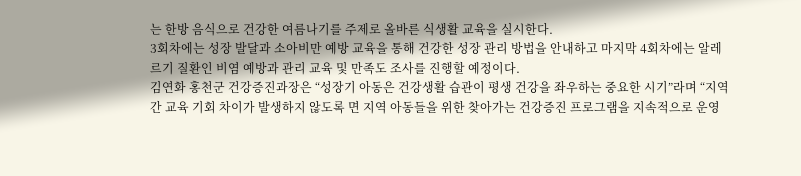는 한방 음식으로 건강한 여름나기를 주제로 올바른 식생활 교육을 실시한다.
3회차에는 성장 발달과 소아비만 예방 교육을 통해 건강한 성장 관리 방법을 안내하고 마지막 4회차에는 알레르기 질환인 비염 예방과 관리 교육 및 만족도 조사를 진행할 예정이다.
김연화 홍천군 건강증진과장은 “성장기 아동은 건강생활 습관이 평생 건강을 좌우하는 중요한 시기”라며 “지역 간 교육 기회 차이가 발생하지 않도록 면 지역 아동들을 위한 찾아가는 건강증진 프로그램을 지속적으로 운영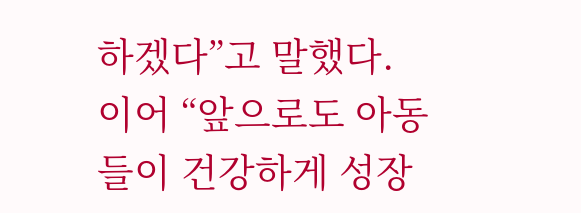하겠다”고 말했다.
이어 “앞으로도 아동들이 건강하게 성장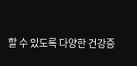할 수 있도록 다양한 건강증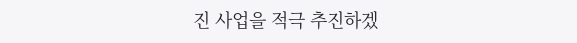진 사업을 적극 추진하겠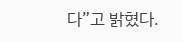다”고 밝혔다.